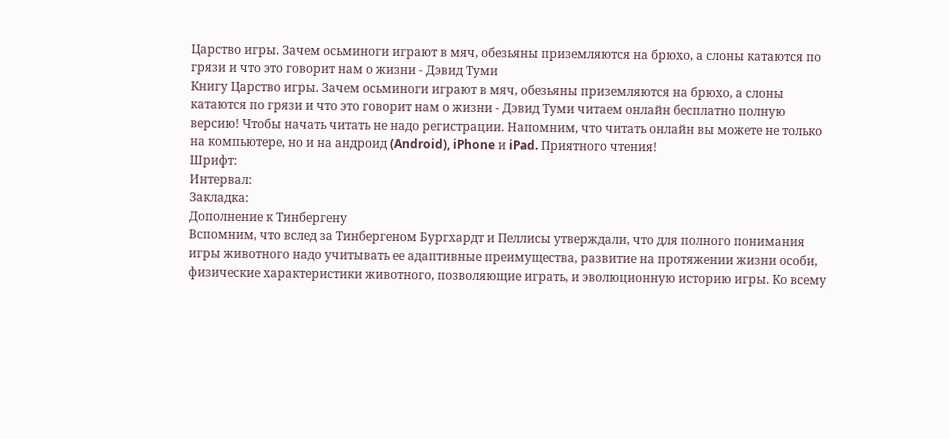Царство игры. Зачем осьминоги играют в мяч, обезьяны приземляются на брюхо, а слоны катаются по грязи и что это говорит нам о жизни - Дэвид Туми
Книгу Царство игры. Зачем осьминоги играют в мяч, обезьяны приземляются на брюхо, а слоны катаются по грязи и что это говорит нам о жизни - Дэвид Туми читаем онлайн бесплатно полную версию! Чтобы начать читать не надо регистрации. Напомним, что читать онлайн вы можете не только на компьютере, но и на андроид (Android), iPhone и iPad. Приятного чтения!
Шрифт:
Интервал:
Закладка:
Дополнение к Тинбергену
Вспомним, что вслед за Тинбергеном Бургхардт и Пеллисы утверждали, что для полного понимания игры животного надо учитывать ее адаптивные преимущества, развитие на протяжении жизни особи, физические характеристики животного, позволяющие играть, и эволюционную историю игры. Ко всему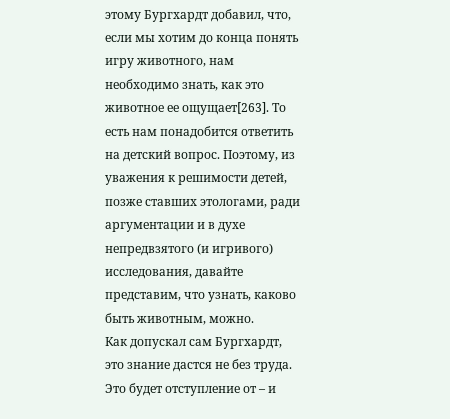этому Бургхардт добавил, что, если мы хотим до конца понять игру животного, нам необходимо знать, как это животное ее ощущает[263]. То есть нам понадобится ответить на детский вопрос. Поэтому, из уважения к решимости детей, позже ставших этологами, ради аргументации и в духе непредвзятого (и игривого) исследования, давайте представим, что узнать, каково быть животным, можно.
Как допускал сам Бургхардт, это знание дастся не без труда. Это будет отступление от – и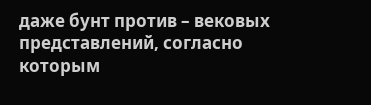даже бунт против – вековых представлений, согласно которым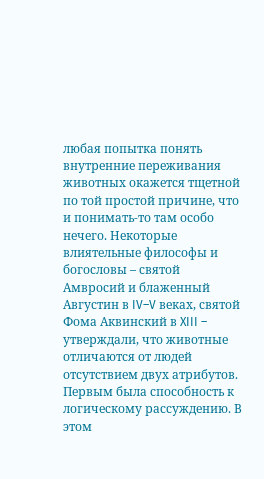любая попытка понять внутренние переживания животных окажется тщетной по той простой причине, что и понимать-то там особо нечего. Некоторые влиятельные философы и богословы – святой Амвросий и блаженный Августин в IV–V веках, святой Фома Аквинский в XIII – утверждали, что животные отличаются от людей отсутствием двух атрибутов. Первым была способность к логическому рассуждению. В этом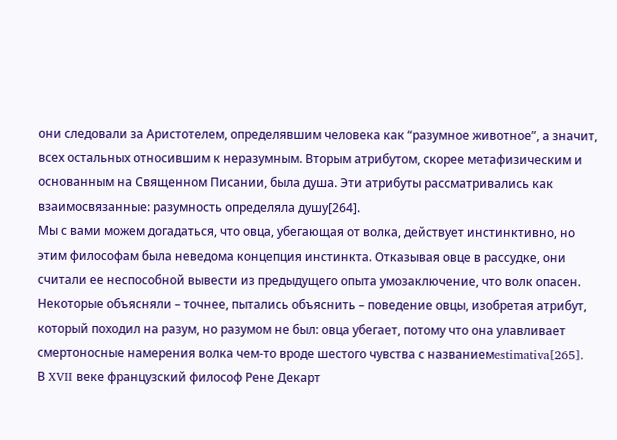они следовали за Аристотелем, определявшим человека как “разумное животное”, а значит, всех остальных относившим к неразумным. Вторым атрибутом, скорее метафизическим и основанным на Священном Писании, была душа. Эти атрибуты рассматривались как взаимосвязанные: разумность определяла душу[264].
Мы с вами можем догадаться, что овца, убегающая от волка, действует инстинктивно, но этим философам была неведома концепция инстинкта. Отказывая овце в рассудке, они считали ее неспособной вывести из предыдущего опыта умозаключение, что волк опасен. Некоторые объясняли – точнее, пытались объяснить – поведение овцы, изобретая атрибут, который походил на разум, но разумом не был: овца убегает, потому что она улавливает смертоносные намерения волка чем-то вроде шестого чувства с названиемestimativa[265].
В XVII веке французский философ Рене Декарт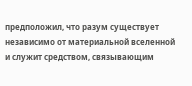предположил, что разум существует независимо от материальной вселенной и служит средством, связывающим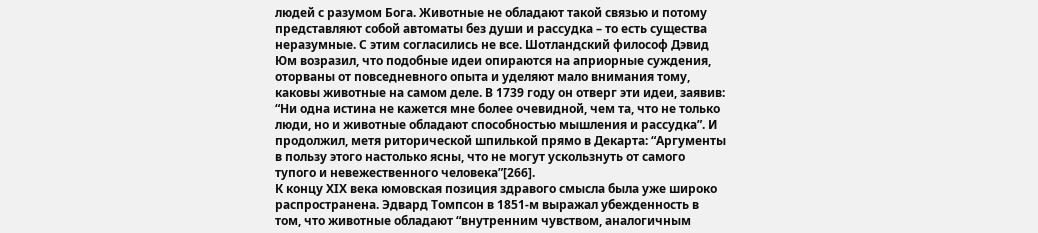людей с разумом Бога. Животные не обладают такой связью и потому представляют собой автоматы без души и рассудка – то есть существа неразумные. С этим согласились не все. Шотландский философ Дэвид Юм возразил, что подобные идеи опираются на априорные суждения, оторваны от повседневного опыта и уделяют мало внимания тому, каковы животные на самом деле. В 1739 году он отверг эти идеи, заявив: “Ни одна истина не кажется мне более очевидной, чем та, что не только люди, но и животные обладают способностью мышления и рассудка”. И продолжил, метя риторической шпилькой прямо в Декарта: “Аргументы в пользу этого настолько ясны, что не могут ускользнуть от самого тупого и невежественного человека”[266].
К концу XIX века юмовская позиция здравого смысла была уже широко распространена. Эдвард Томпсон в 1851-м выражал убежденность в том, что животные обладают “внутренним чувством, аналогичным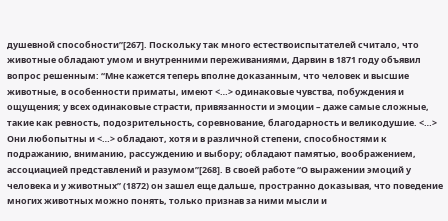душевной способности”[267]. Поскольку так много естествоиспытателей считало, что животные обладают умом и внутренними переживаниями, Дарвин в 1871 году объявил вопрос решенным: “Мне кажется теперь вполне доказанным, что человек и высшие животные, в особенности приматы, имеют <…> одинаковые чувства, побуждения и ощущения; у всех одинаковые страсти, привязанности и эмоции – даже самые сложные, такие как ревность, подозрительность, соревнование, благодарность и великодушие. <…> Они любопытны и <…> обладают, хотя и в различной степени, способностями к подражанию, вниманию, рассуждению и выбору; обладают памятью, воображением, ассоциацией представлений и разумом”[268]. В своей работе “О выражении эмоций у человека и у животных” (1872) он зашел еще дальше, пространно доказывая, что поведение многих животных можно понять, только признав за ними мысли и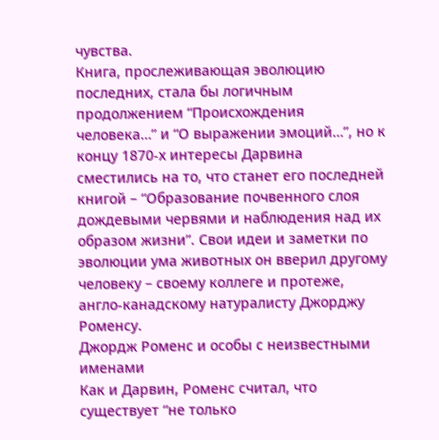чувства.
Книга, прослеживающая эволюцию последних, стала бы логичным продолжением “Происхождения человека…” и “О выражении эмоций…”, но к концу 1870-х интересы Дарвина сместились на то, что станет его последней книгой – “Образование почвенного слоя дождевыми червями и наблюдения над их образом жизни”. Свои идеи и заметки по эволюции ума животных он вверил другому человеку – своему коллеге и протеже, англо-канадскому натуралисту Джорджу Роменсу.
Джордж Роменс и особы с неизвестными именами
Как и Дарвин, Роменс считал, что существует “не только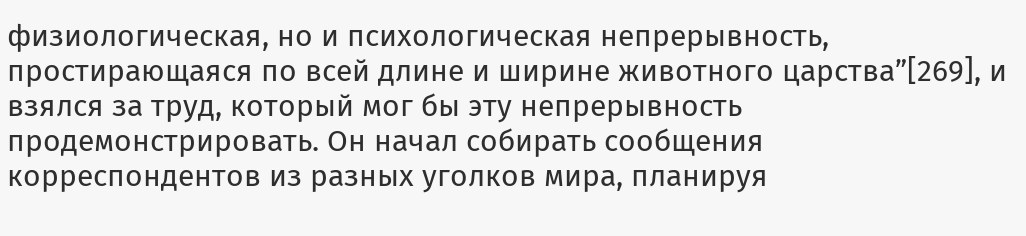физиологическая, но и психологическая непрерывность, простирающаяся по всей длине и ширине животного царства”[269], и взялся за труд, который мог бы эту непрерывность продемонстрировать. Он начал собирать сообщения корреспондентов из разных уголков мира, планируя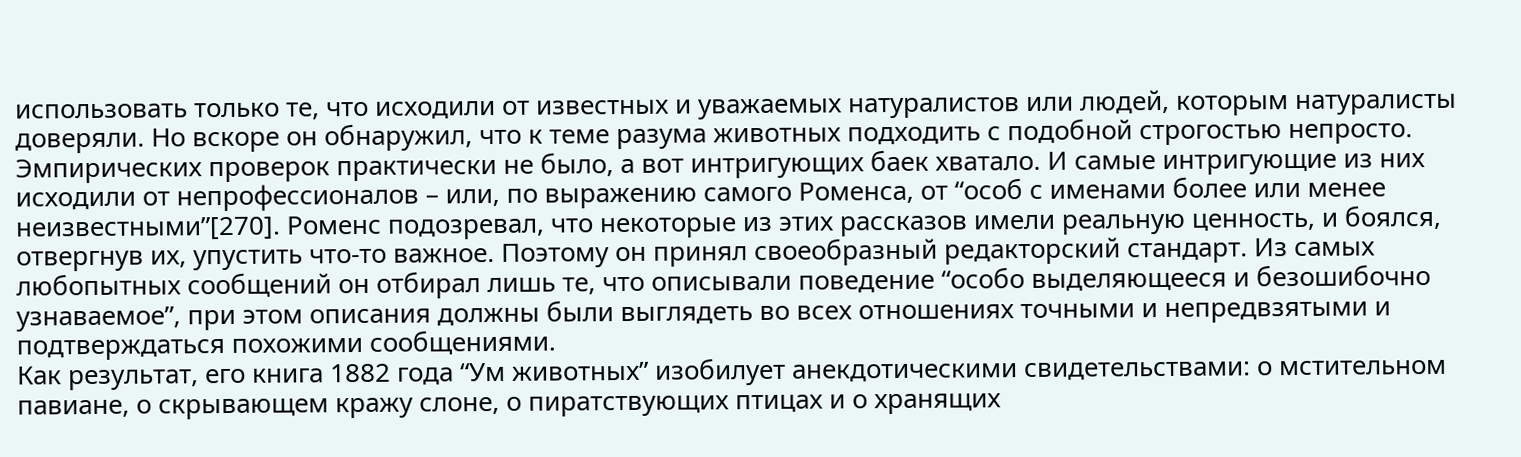использовать только те, что исходили от известных и уважаемых натуралистов или людей, которым натуралисты доверяли. Но вскоре он обнаружил, что к теме разума животных подходить с подобной строгостью непросто. Эмпирических проверок практически не было, а вот интригующих баек хватало. И самые интригующие из них исходили от непрофессионалов – или, по выражению самого Роменса, от “особ с именами более или менее неизвестными”[270]. Роменс подозревал, что некоторые из этих рассказов имели реальную ценность, и боялся, отвергнув их, упустить что-то важное. Поэтому он принял своеобразный редакторский стандарт. Из самых любопытных сообщений он отбирал лишь те, что описывали поведение “особо выделяющееся и безошибочно узнаваемое”, при этом описания должны были выглядеть во всех отношениях точными и непредвзятыми и подтверждаться похожими сообщениями.
Как результат, его книга 1882 года “Ум животных” изобилует анекдотическими свидетельствами: о мстительном павиане, о скрывающем кражу слоне, о пиратствующих птицах и о хранящих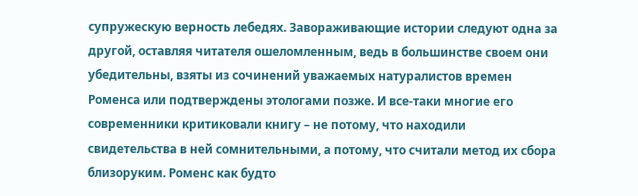супружескую верность лебедях. Завораживающие истории следуют одна за другой, оставляя читателя ошеломленным, ведь в большинстве своем они убедительны, взяты из сочинений уважаемых натуралистов времен Роменса или подтверждены этологами позже. И все-таки многие его современники критиковали книгу – не потому, что находили свидетельства в ней сомнительными, а потому, что считали метод их сбора близоруким. Роменс как будто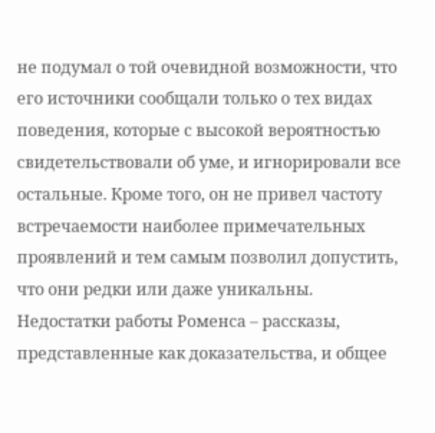не подумал о той очевидной возможности, что его источники сообщали только о тех видах поведения, которые с высокой вероятностью свидетельствовали об уме, и игнорировали все остальные. Кроме того, он не привел частоту встречаемости наиболее примечательных проявлений и тем самым позволил допустить, что они редки или даже уникальны.
Недостатки работы Роменса – рассказы, представленные как доказательства, и общее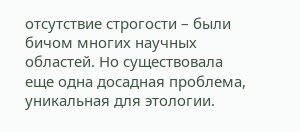отсутствие строгости – были бичом многих научных областей. Но существовала еще одна досадная проблема, уникальная для этологии.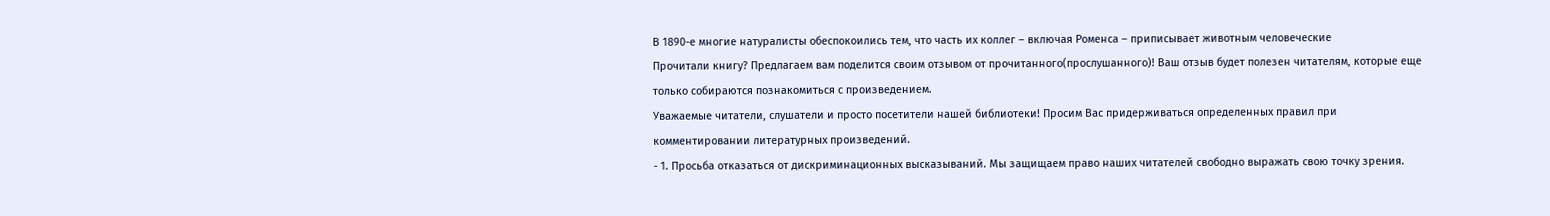В 1890-е многие натуралисты обеспокоились тем, что часть их коллег – включая Роменса – приписывает животным человеческие
Прочитали книгу? Предлагаем вам поделится своим отзывом от прочитанного(прослушанного)! Ваш отзыв будет полезен читателям, которые еще только собираются познакомиться с произведением.
Уважаемые читатели, слушатели и просто посетители нашей библиотеки! Просим Вас придерживаться определенных правил при комментировании литературных произведений.
- 1. Просьба отказаться от дискриминационных высказываний. Мы защищаем право наших читателей свободно выражать свою точку зрения.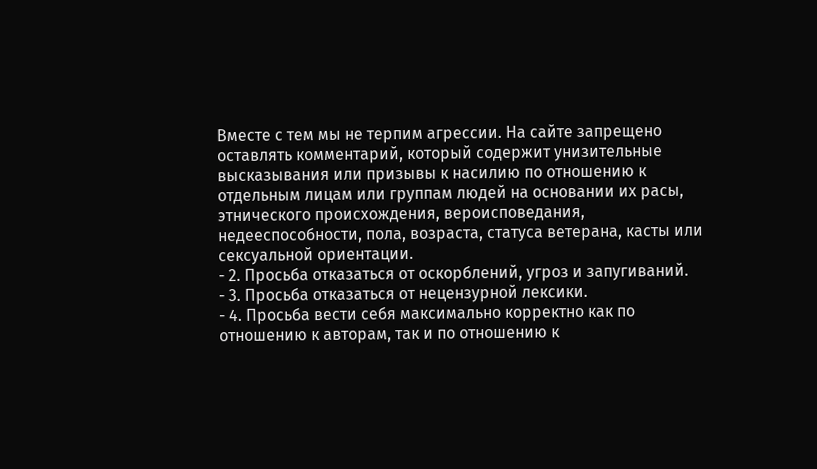Вместе с тем мы не терпим агрессии. На сайте запрещено оставлять комментарий, который содержит унизительные высказывания или призывы к насилию по отношению к отдельным лицам или группам людей на основании их расы, этнического происхождения, вероисповедания, недееспособности, пола, возраста, статуса ветерана, касты или сексуальной ориентации.
- 2. Просьба отказаться от оскорблений, угроз и запугиваний.
- 3. Просьба отказаться от нецензурной лексики.
- 4. Просьба вести себя максимально корректно как по отношению к авторам, так и по отношению к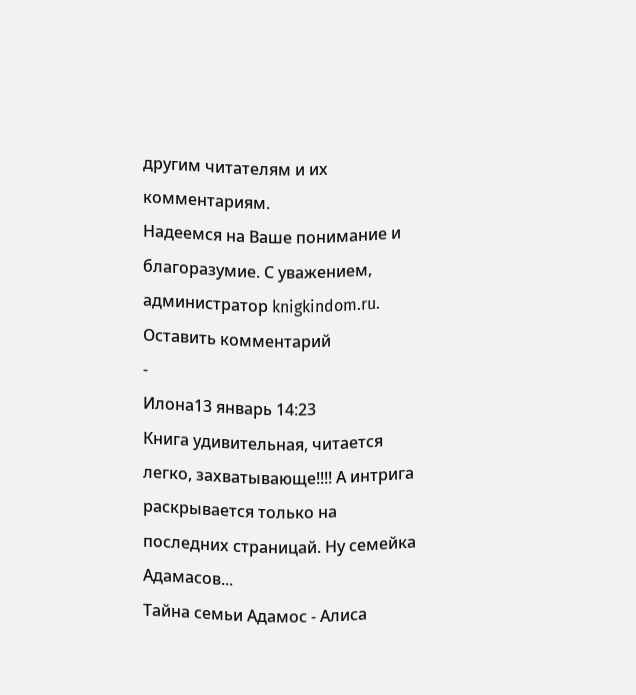другим читателям и их комментариям.
Надеемся на Ваше понимание и благоразумие. С уважением, администратор knigkindom.ru.
Оставить комментарий
-
Илона13 январь 14:23
Книга удивительная, читается легко, захватывающе!!!! А интрига раскрывается только на последних страницай. Ну семейка Адамасов...
Тайна семьи Адамос - Алиса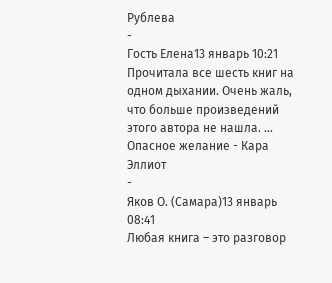Рублева
-
Гость Елена13 январь 10:21
Прочитала все шесть книг на одном дыхании. Очень жаль, что больше произведений этого автора не нашла. ...
Опасное желание - Кара Эллиот
-
Яков О. (Самара)13 январь 08:41
Любая книга – это разговор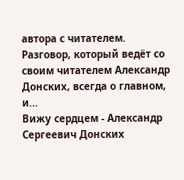автора с читателем. Разговор, который ведёт со своим читателем Александр Донских, всегда о главном, и...
Вижу сердцем - Александр Сергеевич Донских